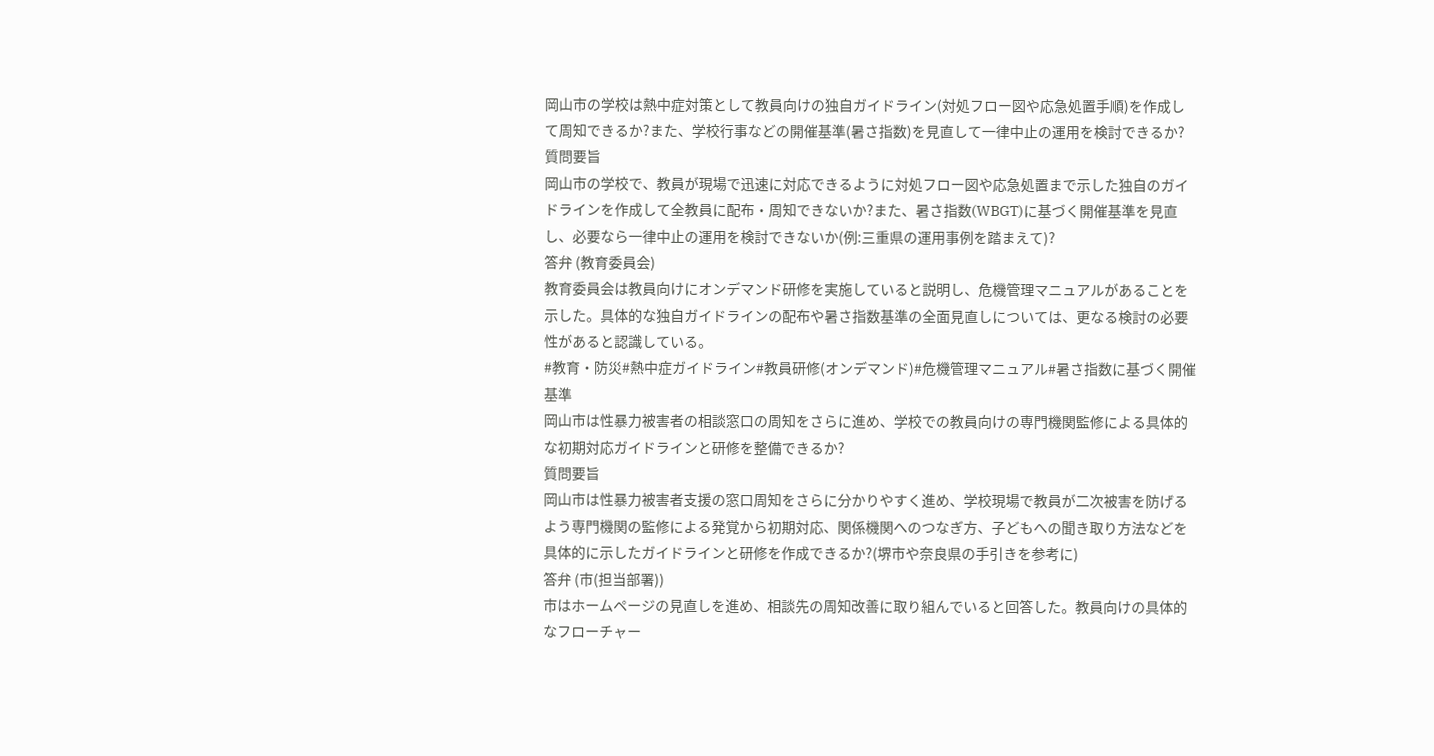岡山市の学校は熱中症対策として教員向けの独自ガイドライン(対処フロー図や応急処置手順)を作成して周知できるか?また、学校行事などの開催基準(暑さ指数)を見直して一律中止の運用を検討できるか?
質問要旨
岡山市の学校で、教員が現場で迅速に対応できるように対処フロー図や応急処置まで示した独自のガイドラインを作成して全教員に配布・周知できないか?また、暑さ指数(WBGT)に基づく開催基準を見直し、必要なら一律中止の運用を検討できないか(例:三重県の運用事例を踏まえて)?
答弁 (教育委員会)
教育委員会は教員向けにオンデマンド研修を実施していると説明し、危機管理マニュアルがあることを示した。具体的な独自ガイドラインの配布や暑さ指数基準の全面見直しについては、更なる検討の必要性があると認識している。
#教育・防災#熱中症ガイドライン#教員研修(オンデマンド)#危機管理マニュアル#暑さ指数に基づく開催基準
岡山市は性暴力被害者の相談窓口の周知をさらに進め、学校での教員向けの専門機関監修による具体的な初期対応ガイドラインと研修を整備できるか?
質問要旨
岡山市は性暴力被害者支援の窓口周知をさらに分かりやすく進め、学校現場で教員が二次被害を防げるよう専門機関の監修による発覚から初期対応、関係機関へのつなぎ方、子どもへの聞き取り方法などを具体的に示したガイドラインと研修を作成できるか?(堺市や奈良県の手引きを参考に)
答弁 (市(担当部署))
市はホームページの見直しを進め、相談先の周知改善に取り組んでいると回答した。教員向けの具体的なフローチャー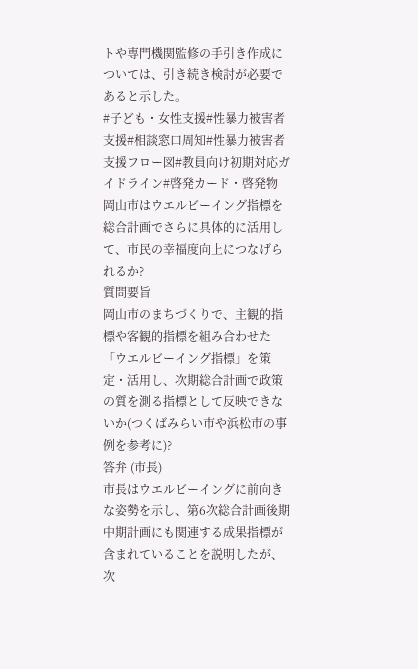トや専門機関監修の手引き作成については、引き続き検討が必要であると示した。
#子ども・女性支援#性暴力被害者支援#相談窓口周知#性暴力被害者支援フロー図#教員向け初期対応ガイドライン#啓発カード・啓発物
岡山市はウエルビーイング指標を総合計画でさらに具体的に活用して、市民の幸福度向上につなげられるか?
質問要旨
岡山市のまちづくりで、主観的指標や客観的指標を組み合わせた「ウエルビーイング指標」を策定・活用し、次期総合計画で政策の質を測る指標として反映できないか(つくばみらい市や浜松市の事例を参考に)?
答弁 (市長)
市長はウエルビーイングに前向きな姿勢を示し、第6次総合計画後期中期計画にも関連する成果指標が含まれていることを説明したが、次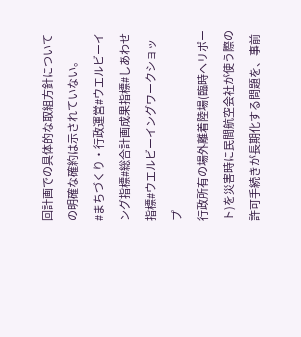回計画での具体的な取組方針についての明確な確約は示されていない。
#まちづくり・行政運営#ウエルビーイング指標#総合計画成果指標#しあわせ指標#ウエルビーイングワークショップ
行政所有の場外離着陸場(臨時ヘリポート)を災害時に民間航空会社が使う際の許可手続きが長期化する問題を、事前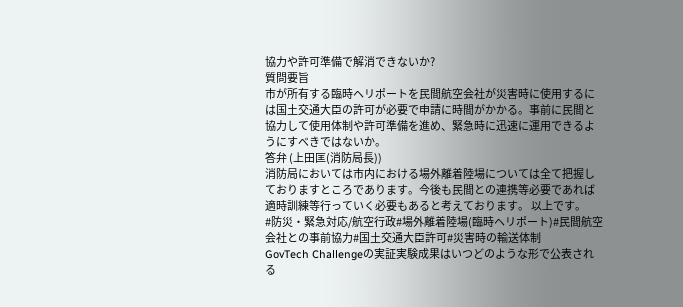協力や許可準備で解消できないか?
質問要旨
市が所有する臨時ヘリポートを民間航空会社が災害時に使用するには国土交通大臣の許可が必要で申請に時間がかかる。事前に民間と協力して使用体制や許可準備を進め、緊急時に迅速に運用できるようにすべきではないか。
答弁 (上田匡(消防局長))
消防局においては市内における場外離着陸場については全て把握しておりますところであります。今後も民間との連携等必要であれば適時訓練等行っていく必要もあると考えております。 以上です。
#防災・緊急対応/航空行政#場外離着陸場(臨時ヘリポート)#民間航空会社との事前協力#国土交通大臣許可#災害時の輸送体制
GovTech Challengeの実証実験成果はいつどのような形で公表される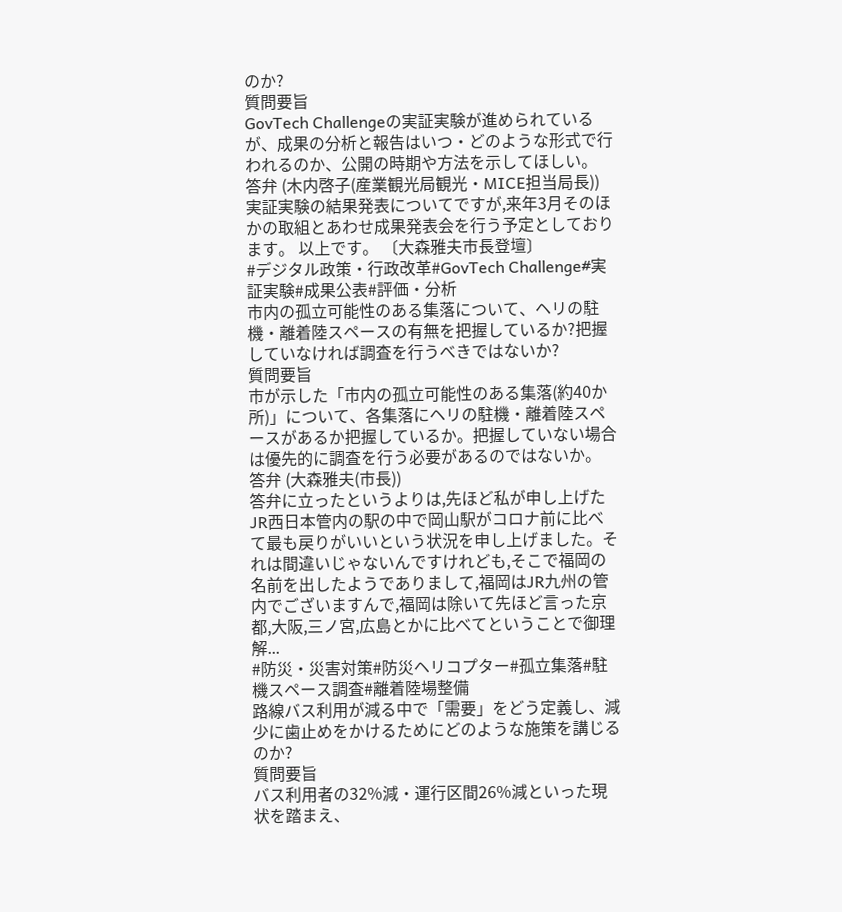のか?
質問要旨
GovTech Challengeの実証実験が進められているが、成果の分析と報告はいつ・どのような形式で行われるのか、公開の時期や方法を示してほしい。
答弁 (木内啓子(産業観光局観光・MICE担当局長))
実証実験の結果発表についてですが,来年3月そのほかの取組とあわせ成果発表会を行う予定としております。 以上です。 〔大森雅夫市長登壇〕
#デジタル政策・行政改革#GovTech Challenge#実証実験#成果公表#評価・分析
市内の孤立可能性のある集落について、ヘリの駐機・離着陸スペースの有無を把握しているか?把握していなければ調査を行うべきではないか?
質問要旨
市が示した「市内の孤立可能性のある集落(約40か所)」について、各集落にヘリの駐機・離着陸スペースがあるか把握しているか。把握していない場合は優先的に調査を行う必要があるのではないか。
答弁 (大森雅夫(市長))
答弁に立ったというよりは,先ほど私が申し上げたJR西日本管内の駅の中で岡山駅がコロナ前に比べて最も戻りがいいという状況を申し上げました。それは間違いじゃないんですけれども,そこで福岡の名前を出したようでありまして,福岡はJR九州の管内でございますんで,福岡は除いて先ほど言った京都,大阪,三ノ宮,広島とかに比べてということで御理解...
#防災・災害対策#防災ヘリコプター#孤立集落#駐機スペース調査#離着陸場整備
路線バス利用が減る中で「需要」をどう定義し、減少に歯止めをかけるためにどのような施策を講じるのか?
質問要旨
バス利用者の32%減・運行区間26%減といった現状を踏まえ、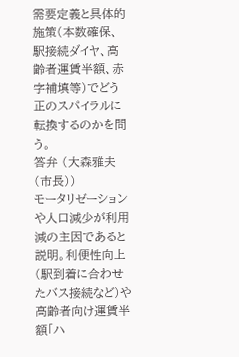需要定義と具体的施策(本数確保、駅接続ダイヤ、高齢者運賃半額、赤字補填等)でどう正のスパイラルに転換するのかを問う。
答弁 (大森雅夫(市長))
モータリゼーションや人口減少が利用減の主因であると説明。利便性向上(駅到着に合わせたバス接続など)や高齢者向け運賃半額「ハ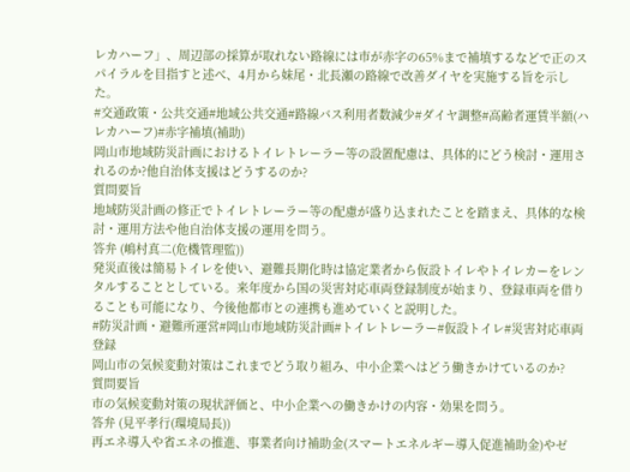レカハーフ」、周辺部の採算が取れない路線には市が赤字の65%まで補填するなどで正のスパイラルを目指すと述べ、4月から妹尾・北長瀬の路線で改善ダイヤを実施する旨を示した。
#交通政策・公共交通#地域公共交通#路線バス利用者数減少#ダイヤ調整#高齢者運賃半額(ハレカハーフ)#赤字補填(補助)
岡山市地域防災計画におけるトイレトレーラー等の設置配慮は、具体的にどう検討・運用されるのか?他自治体支援はどうするのか?
質問要旨
地域防災計画の修正でトイレトレーラー等の配慮が盛り込まれたことを踏まえ、具体的な検討・運用方法や他自治体支援の運用を問う。
答弁 (嶋村真二(危機管理監))
発災直後は簡易トイレを使い、避難長期化時は協定業者から仮設トイレやトイレカーをレンタルすることとしている。来年度から国の災害対応車両登録制度が始まり、登録車両を借りることも可能になり、今後他都市との連携も進めていくと説明した。
#防災計画・避難所運営#岡山市地域防災計画#トイレトレーラー#仮設トイレ#災害対応車両登録
岡山市の気候変動対策はこれまでどう取り組み、中小企業へはどう働きかけているのか?
質問要旨
市の気候変動対策の現状評価と、中小企業への働きかけの内容・効果を問う。
答弁 (見平孝行(環境局長))
再エネ導入や省エネの推進、事業者向け補助金(スマートエネルギー導入促進補助金)やゼ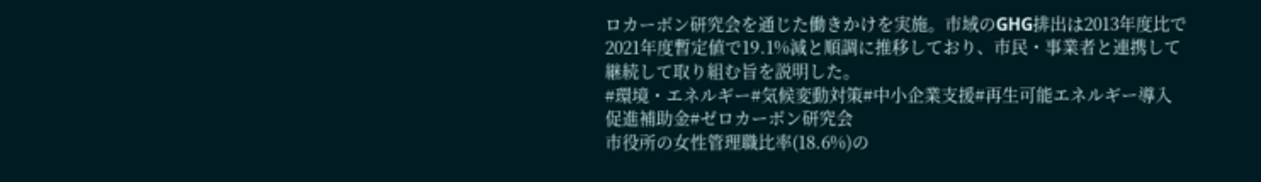ロカーボン研究会を通じた働きかけを実施。市域のGHG排出は2013年度比で2021年度暫定値で19.1%減と順調に推移しており、市民・事業者と連携して継続して取り組む旨を説明した。
#環境・エネルギー#気候変動対策#中小企業支援#再生可能エネルギー導入促進補助金#ゼロカーボン研究会
市役所の女性管理職比率(18.6%)の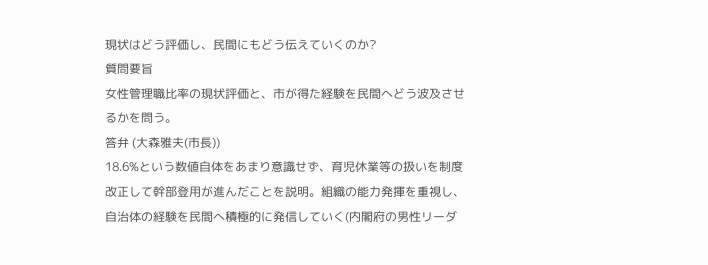現状はどう評価し、民間にもどう伝えていくのか?
質問要旨
女性管理職比率の現状評価と、市が得た経験を民間へどう波及させるかを問う。
答弁 (大森雅夫(市長))
18.6%という数値自体をあまり意識せず、育児休業等の扱いを制度改正して幹部登用が進んだことを説明。組織の能力発揮を重視し、自治体の経験を民間へ積極的に発信していく(内閣府の男性リーダ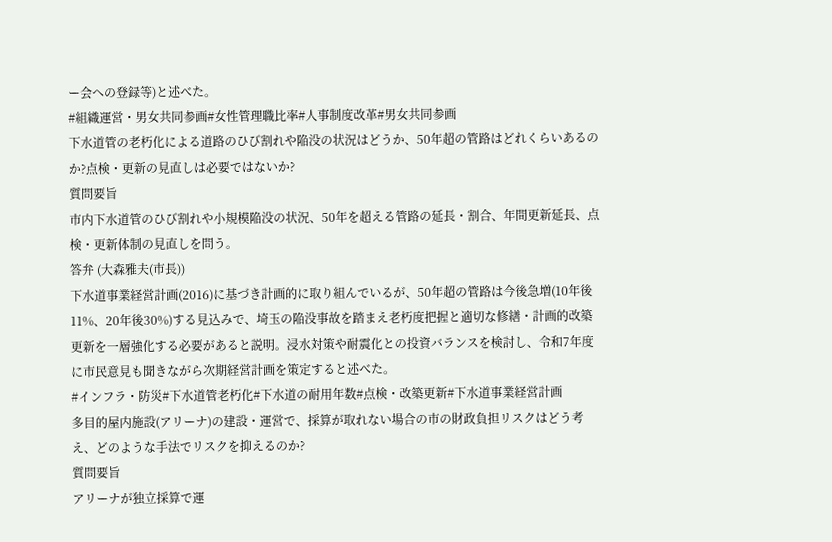ー会への登録等)と述べた。
#組織運営・男女共同参画#女性管理職比率#人事制度改革#男女共同参画
下水道管の老朽化による道路のひび割れや陥没の状況はどうか、50年超の管路はどれくらいあるのか?点検・更新の見直しは必要ではないか?
質問要旨
市内下水道管のひび割れや小規模陥没の状況、50年を超える管路の延長・割合、年間更新延長、点検・更新体制の見直しを問う。
答弁 (大森雅夫(市長))
下水道事業経営計画(2016)に基づき計画的に取り組んでいるが、50年超の管路は今後急増(10年後11%、20年後30%)する見込みで、埼玉の陥没事故を踏まえ老朽度把握と適切な修繕・計画的改築更新を一層強化する必要があると説明。浸水対策や耐震化との投資バランスを検討し、令和7年度に市民意見も聞きながら次期経営計画を策定すると述べた。
#インフラ・防災#下水道管老朽化#下水道の耐用年数#点検・改築更新#下水道事業経営計画
多目的屋内施設(アリーナ)の建設・運営で、採算が取れない場合の市の財政負担リスクはどう考え、どのような手法でリスクを抑えるのか?
質問要旨
アリーナが独立採算で運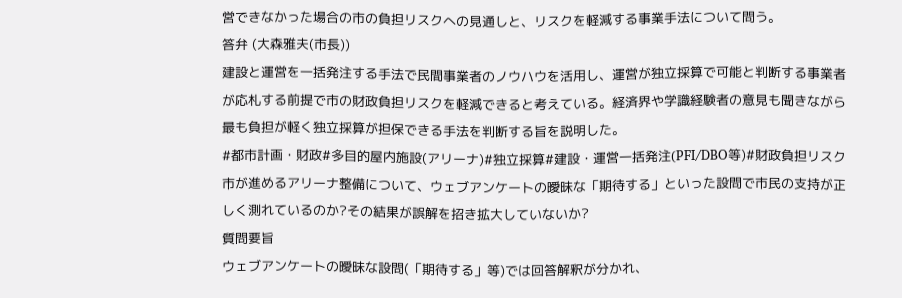営できなかった場合の市の負担リスクへの見通しと、リスクを軽減する事業手法について問う。
答弁 (大森雅夫(市長))
建設と運営を一括発注する手法で民間事業者のノウハウを活用し、運営が独立採算で可能と判断する事業者が応札する前提で市の財政負担リスクを軽減できると考えている。経済界や学識経験者の意見も聞きながら最も負担が軽く独立採算が担保できる手法を判断する旨を説明した。
#都市計画・財政#多目的屋内施設(アリーナ)#独立採算#建設・運営一括発注(PFI/DBO等)#財政負担リスク
市が進めるアリーナ整備について、ウェブアンケートの曖昧な「期待する」といった設問で市民の支持が正しく測れているのか?その結果が誤解を招き拡大していないか?
質問要旨
ウェブアンケートの曖昧な設問(「期待する」等)では回答解釈が分かれ、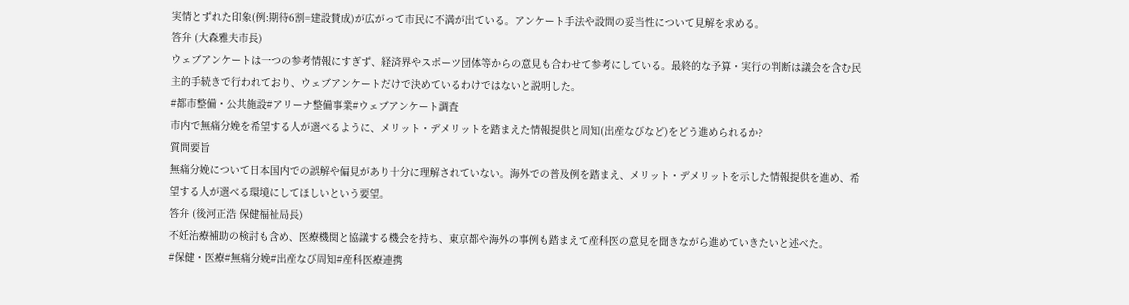実情とずれた印象(例:期待6割=建設賛成)が広がって市民に不満が出ている。アンケート手法や設問の妥当性について見解を求める。
答弁 (大森雅夫市長)
ウェブアンケートは一つの参考情報にすぎず、経済界やスポーツ団体等からの意見も合わせて参考にしている。最終的な予算・実行の判断は議会を含む民主的手続きで行われており、ウェブアンケートだけで決めているわけではないと説明した。
#都市整備・公共施設#アリーナ整備事業#ウェブアンケート調査
市内で無痛分娩を希望する人が選べるように、メリット・デメリットを踏まえた情報提供と周知(出産なびなど)をどう進められるか?
質問要旨
無痛分娩について日本国内での誤解や偏見があり十分に理解されていない。海外での普及例を踏まえ、メリット・デメリットを示した情報提供を進め、希望する人が選べる環境にしてほしいという要望。
答弁 (後河正浩 保健福祉局長)
不妊治療補助の検討も含め、医療機関と協議する機会を持ち、東京都や海外の事例も踏まえて産科医の意見を聞きながら進めていきたいと述べた。
#保健・医療#無痛分娩#出産なび周知#産科医療連携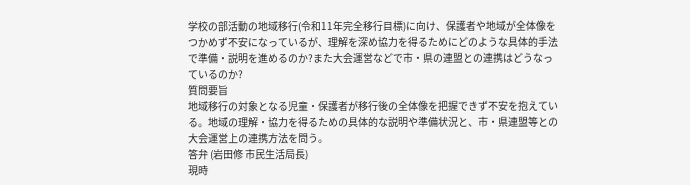学校の部活動の地域移行(令和11年完全移行目標)に向け、保護者や地域が全体像をつかめず不安になっているが、理解を深め協力を得るためにどのような具体的手法で準備・説明を進めるのか?また大会運営などで市・県の連盟との連携はどうなっているのか?
質問要旨
地域移行の対象となる児童・保護者が移行後の全体像を把握できず不安を抱えている。地域の理解・協力を得るための具体的な説明や準備状況と、市・県連盟等との大会運営上の連携方法を問う。
答弁 (岩田修 市民生活局長)
現時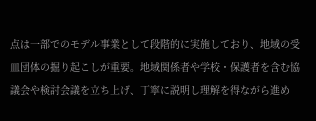点は一部でのモデル事業として段階的に実施しており、地域の受皿団体の掘り起こしが重要。地域関係者や学校・保護者を含む協議会や検討会議を立ち上げ、丁寧に説明し理解を得ながら進め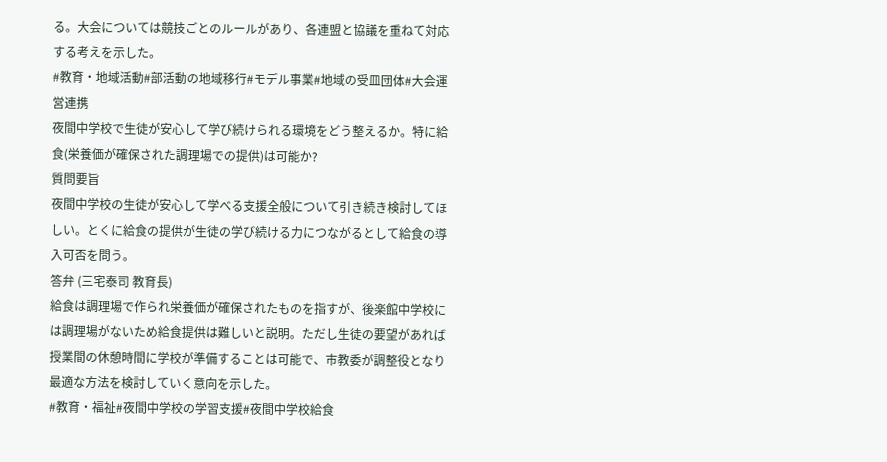る。大会については競技ごとのルールがあり、各連盟と協議を重ねて対応する考えを示した。
#教育・地域活動#部活動の地域移行#モデル事業#地域の受皿団体#大会運営連携
夜間中学校で生徒が安心して学び続けられる環境をどう整えるか。特に給食(栄養価が確保された調理場での提供)は可能か?
質問要旨
夜間中学校の生徒が安心して学べる支援全般について引き続き検討してほしい。とくに給食の提供が生徒の学び続ける力につながるとして給食の導入可否を問う。
答弁 (三宅泰司 教育長)
給食は調理場で作られ栄養価が確保されたものを指すが、後楽館中学校には調理場がないため給食提供は難しいと説明。ただし生徒の要望があれば授業間の休憩時間に学校が準備することは可能で、市教委が調整役となり最適な方法を検討していく意向を示した。
#教育・福祉#夜間中学校の学習支援#夜間中学校給食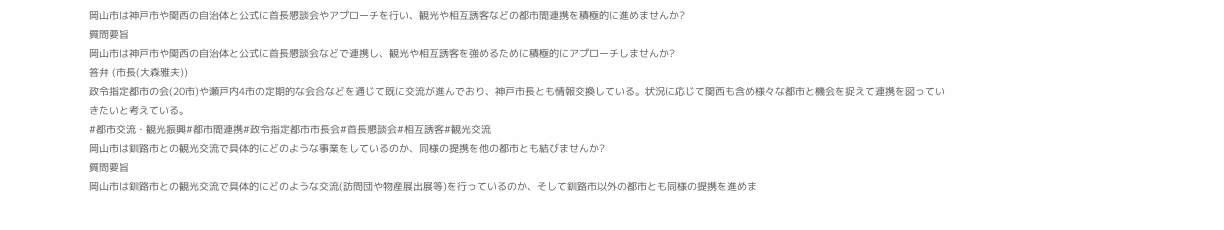岡山市は神戸市や関西の自治体と公式に首長懇談会やアプローチを行い、観光や相互誘客などの都市間連携を積極的に進めませんか?
質問要旨
岡山市は神戸市や関西の自治体と公式に首長懇談会などで連携し、観光や相互誘客を強めるために積極的にアプローチしませんか?
答弁 (市長(大森雅夫))
政令指定都市の会(20市)や瀬戸内4市の定期的な会合などを通じて既に交流が進んでおり、神戸市長とも情報交換している。状況に応じて関西も含め様々な都市と機会を捉えて連携を図っていきたいと考えている。
#都市交流・観光振興#都市間連携#政令指定都市市長会#首長懇談会#相互誘客#観光交流
岡山市は釧路市との観光交流で具体的にどのような事業をしているのか、同様の提携を他の都市とも結びませんか?
質問要旨
岡山市は釧路市との観光交流で具体的にどのような交流(訪問団や物産展出展等)を行っているのか、そして釧路市以外の都市とも同様の提携を進めま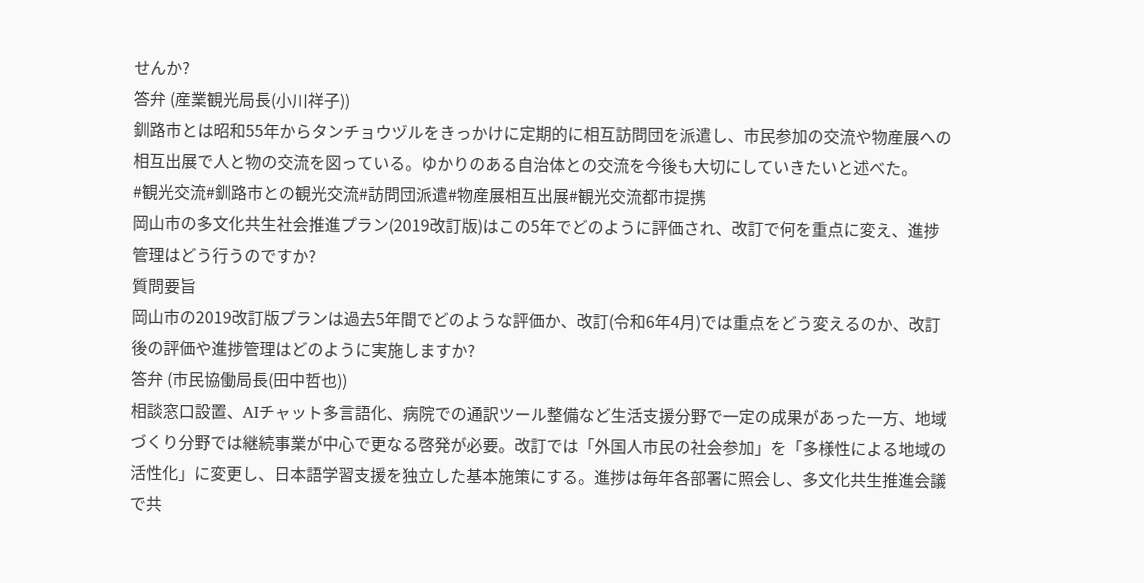せんか?
答弁 (産業観光局長(小川祥子))
釧路市とは昭和55年からタンチョウヅルをきっかけに定期的に相互訪問団を派遣し、市民参加の交流や物産展への相互出展で人と物の交流を図っている。ゆかりのある自治体との交流を今後も大切にしていきたいと述べた。
#観光交流#釧路市との観光交流#訪問団派遣#物産展相互出展#観光交流都市提携
岡山市の多文化共生社会推進プラン(2019改訂版)はこの5年でどのように評価され、改訂で何を重点に変え、進捗管理はどう行うのですか?
質問要旨
岡山市の2019改訂版プランは過去5年間でどのような評価か、改訂(令和6年4月)では重点をどう変えるのか、改訂後の評価や進捗管理はどのように実施しますか?
答弁 (市民協働局長(田中哲也))
相談窓口設置、AIチャット多言語化、病院での通訳ツール整備など生活支援分野で一定の成果があった一方、地域づくり分野では継続事業が中心で更なる啓発が必要。改訂では「外国人市民の社会参加」を「多様性による地域の活性化」に変更し、日本語学習支援を独立した基本施策にする。進捗は毎年各部署に照会し、多文化共生推進会議で共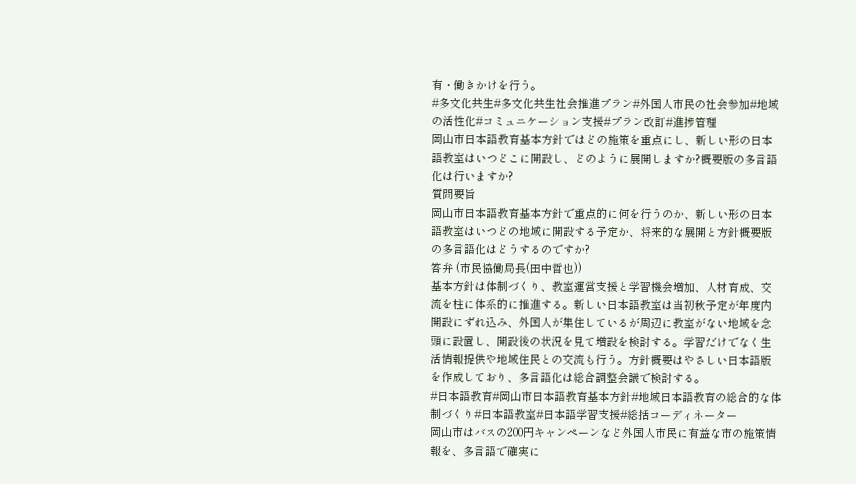有・働きかけを行う。
#多文化共生#多文化共生社会推進プラン#外国人市民の社会参加#地域の活性化#コミュニケーション支援#プラン改訂#進捗管理
岡山市日本語教育基本方針ではどの施策を重点にし、新しい形の日本語教室はいつどこに開設し、どのように展開しますか?概要版の多言語化は行いますか?
質問要旨
岡山市日本語教育基本方針で重点的に何を行うのか、新しい形の日本語教室はいつどの地域に開設する予定か、将来的な展開と方針概要版の多言語化はどうするのですか?
答弁 (市民協働局長(田中哲也))
基本方針は体制づくり、教室運営支援と学習機会増加、人材育成、交流を柱に体系的に推進する。新しい日本語教室は当初秋予定が年度内開設にずれ込み、外国人が集住しているが周辺に教室がない地域を念頭に設置し、開設後の状況を見て増設を検討する。学習だけでなく生活情報提供や地域住民との交流も行う。方針概要はやさしい日本語版を作成しており、多言語化は総合調整会議で検討する。
#日本語教育#岡山市日本語教育基本方針#地域日本語教育の総合的な体制づくり#日本語教室#日本語学習支援#総括コーディネーター
岡山市はバスの200円キャンペーンなど外国人市民に有益な市の施策情報を、多言語で確実に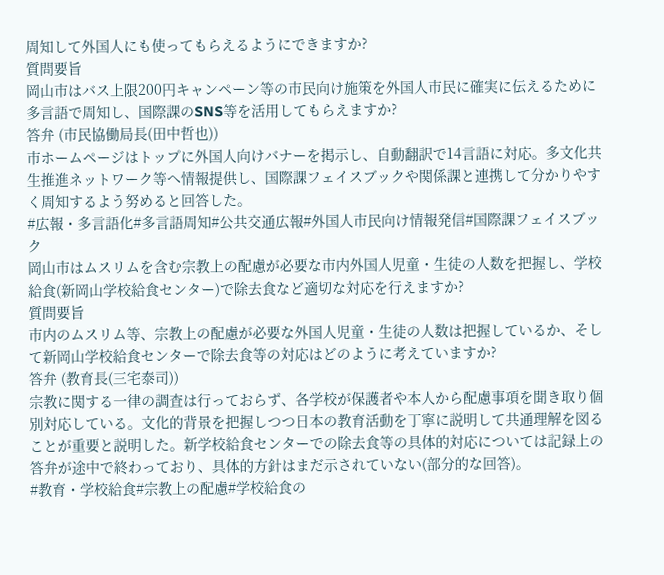周知して外国人にも使ってもらえるようにできますか?
質問要旨
岡山市はバス上限200円キャンペーン等の市民向け施策を外国人市民に確実に伝えるために多言語で周知し、国際課のSNS等を活用してもらえますか?
答弁 (市民協働局長(田中哲也))
市ホームページはトップに外国人向けバナーを掲示し、自動翻訳で14言語に対応。多文化共生推進ネットワーク等へ情報提供し、国際課フェイスブックや関係課と連携して分かりやすく周知するよう努めると回答した。
#広報・多言語化#多言語周知#公共交通広報#外国人市民向け情報発信#国際課フェイスブック
岡山市はムスリムを含む宗教上の配慮が必要な市内外国人児童・生徒の人数を把握し、学校給食(新岡山学校給食センター)で除去食など適切な対応を行えますか?
質問要旨
市内のムスリム等、宗教上の配慮が必要な外国人児童・生徒の人数は把握しているか、そして新岡山学校給食センターで除去食等の対応はどのように考えていますか?
答弁 (教育長(三宅泰司))
宗教に関する一律の調査は行っておらず、各学校が保護者や本人から配慮事項を聞き取り個別対応している。文化的背景を把握しつつ日本の教育活動を丁寧に説明して共通理解を図ることが重要と説明した。新学校給食センターでの除去食等の具体的対応については記録上の答弁が途中で終わっており、具体的方針はまだ示されていない(部分的な回答)。
#教育・学校給食#宗教上の配慮#学校給食の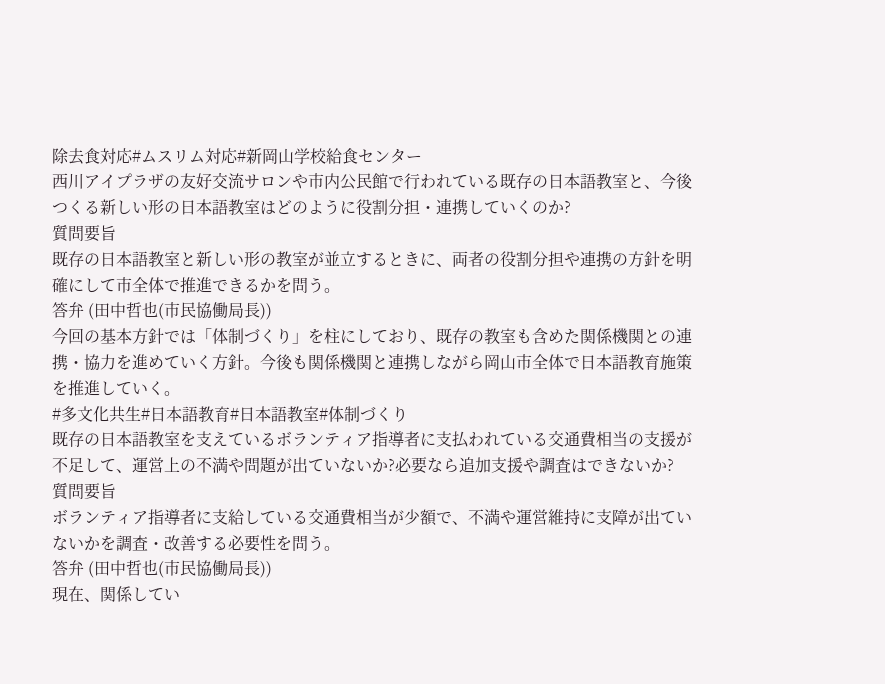除去食対応#ムスリム対応#新岡山学校給食センター
西川アイプラザの友好交流サロンや市内公民館で行われている既存の日本語教室と、今後つくる新しい形の日本語教室はどのように役割分担・連携していくのか?
質問要旨
既存の日本語教室と新しい形の教室が並立するときに、両者の役割分担や連携の方針を明確にして市全体で推進できるかを問う。
答弁 (田中哲也(市民協働局長))
今回の基本方針では「体制づくり」を柱にしており、既存の教室も含めた関係機関との連携・協力を進めていく方針。今後も関係機関と連携しながら岡山市全体で日本語教育施策を推進していく。
#多文化共生#日本語教育#日本語教室#体制づくり
既存の日本語教室を支えているボランティア指導者に支払われている交通費相当の支援が不足して、運営上の不満や問題が出ていないか?必要なら追加支援や調査はできないか?
質問要旨
ボランティア指導者に支給している交通費相当が少額で、不満や運営維持に支障が出ていないかを調査・改善する必要性を問う。
答弁 (田中哲也(市民協働局長))
現在、関係してい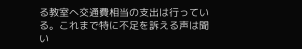る教室へ交通費相当の支出は行っている。これまで特に不足を訴える声は聞い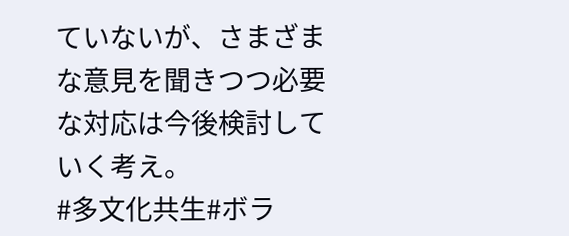ていないが、さまざまな意見を聞きつつ必要な対応は今後検討していく考え。
#多文化共生#ボラ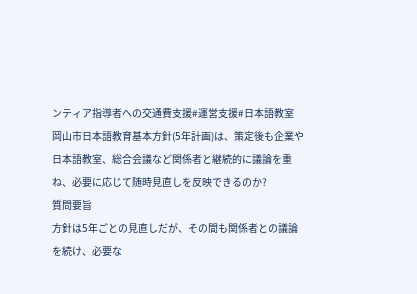ンティア指導者への交通費支援#運営支援#日本語教室
岡山市日本語教育基本方針(5年計画)は、策定後も企業や日本語教室、総合会議など関係者と継続的に議論を重ね、必要に応じて随時見直しを反映できるのか?
質問要旨
方針は5年ごとの見直しだが、その間も関係者との議論を続け、必要な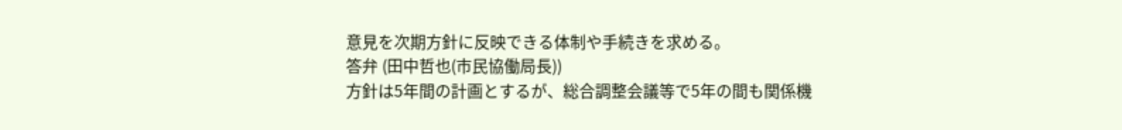意見を次期方針に反映できる体制や手続きを求める。
答弁 (田中哲也(市民協働局長))
方針は5年間の計画とするが、総合調整会議等で5年の間も関係機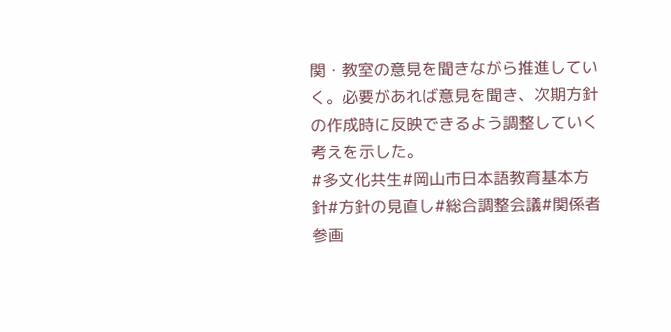関・教室の意見を聞きながら推進していく。必要があれば意見を聞き、次期方針の作成時に反映できるよう調整していく考えを示した。
#多文化共生#岡山市日本語教育基本方針#方針の見直し#総合調整会議#関係者参画